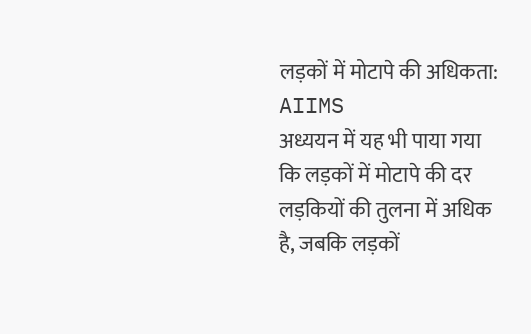लड़कों में मोटापे की अधिकता: AIIMS
अध्ययन में यह भी पाया गया कि लड़कों में मोटापे की दर लड़कियों की तुलना में अधिक है, जबकि लड़कों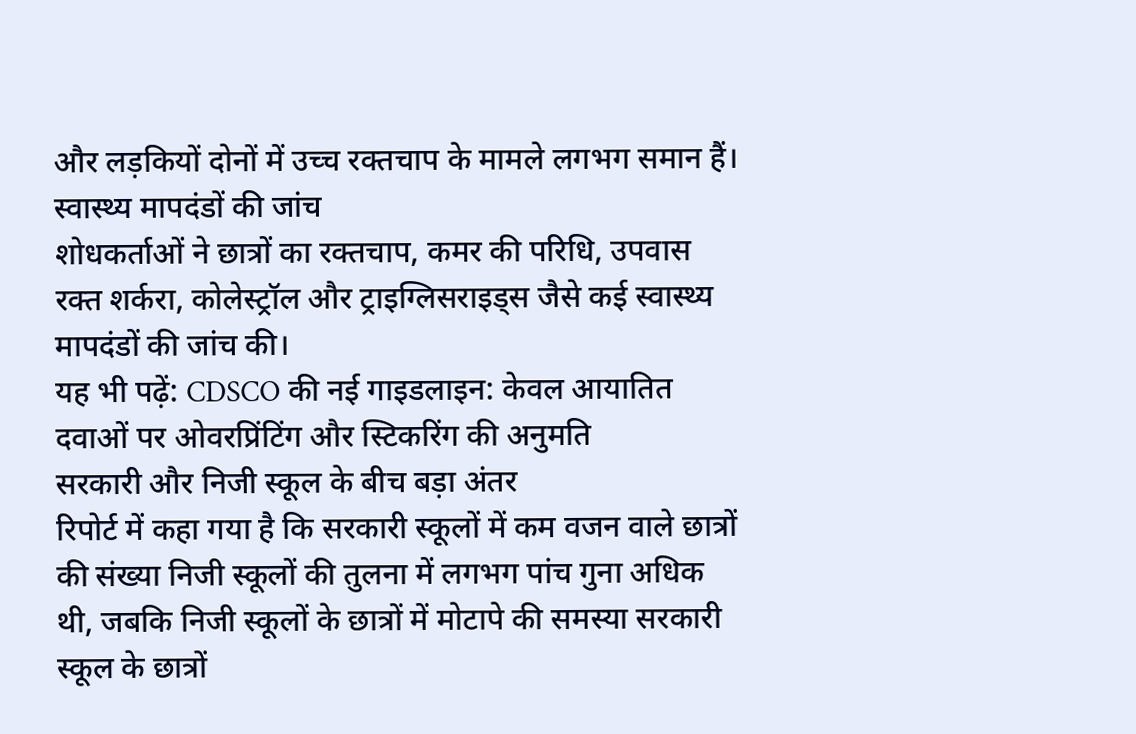और लड़कियों दोनों में उच्च रक्तचाप के मामले लगभग समान हैं।
स्वास्थ्य मापदंडों की जांच
शोधकर्ताओं ने छात्रों का रक्तचाप, कमर की परिधि, उपवास रक्त शर्करा, कोलेस्ट्रॉल और ट्राइग्लिसराइड्स जैसे कई स्वास्थ्य मापदंडों की जांच की।
यह भी पढ़ें: CDSCO की नई गाइडलाइन: केवल आयातित दवाओं पर ओवरप्रिंटिंग और स्टिकरिंग की अनुमति
सरकारी और निजी स्कूल के बीच बड़ा अंतर
रिपोर्ट में कहा गया है कि सरकारी स्कूलों में कम वजन वाले छात्रों की संख्या निजी स्कूलों की तुलना में लगभग पांच गुना अधिक थी, जबकि निजी स्कूलों के छात्रों में मोटापे की समस्या सरकारी स्कूल के छात्रों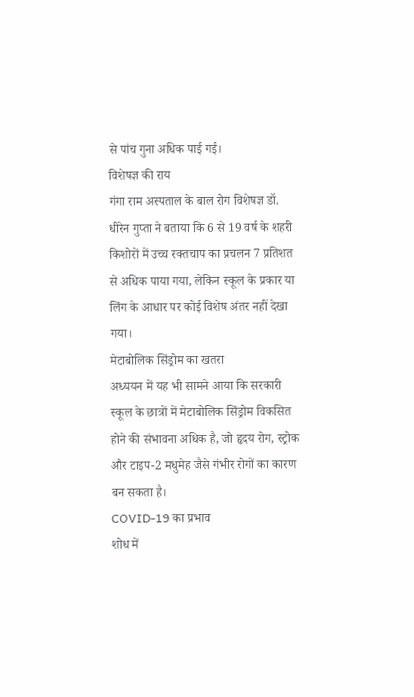से पांच गुना अधिक पाई गई।
विशेषज्ञ की राय
गंगा राम अस्पताल के बाल रोग विशेषज्ञ डॉ. धीरेन गुप्ता ने बताया कि 6 से 19 वर्ष के शहरी किशोरों में उच्च रक्तचाप का प्रचलन 7 प्रतिशत से अधिक पाया गया, लेकिन स्कूल के प्रकार या लिंग के आधार पर कोई विशेष अंतर नहीं देखा गया।
मेटाबोलिक सिंड्रोम का खतरा
अध्ययन में यह भी सामने आया कि सरकारी स्कूल के छात्रों में मेटाबोलिक सिंड्रोम विकसित होने की संभावना अधिक है, जो हृदय रोग, स्ट्रोक और टाइप-2 मधुमेह जैसे गंभीर रोगों का कारण बन सकता है।
COVID-19 का प्रभाव
शोध में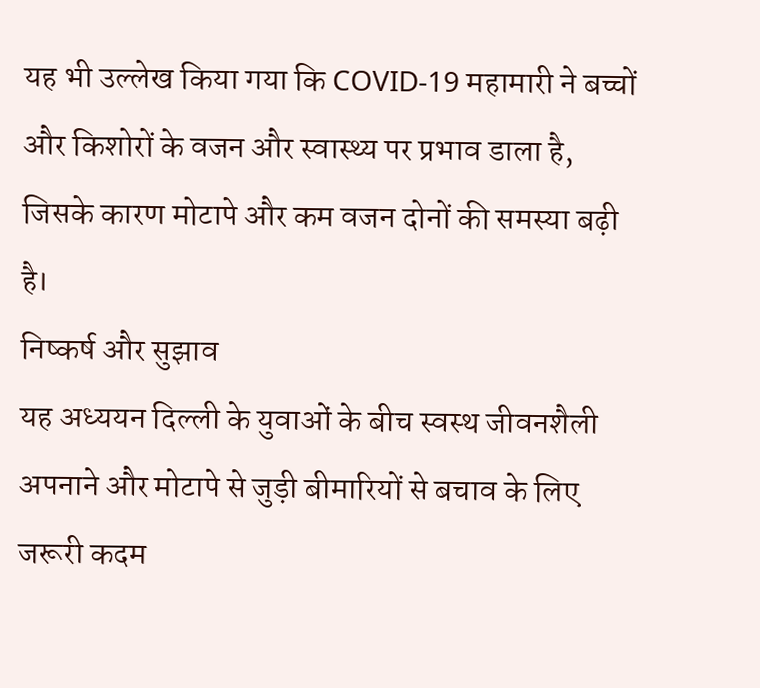यह भी उल्लेख किया गया कि COVID-19 महामारी ने बच्चों और किशोरों के वजन और स्वास्थ्य पर प्रभाव डाला है, जिसके कारण मोटापे और कम वजन दोनों की समस्या बढ़ी है।
निष्कर्ष और सुझाव
यह अध्ययन दिल्ली के युवाओं के बीच स्वस्थ जीवनशैली अपनाने और मोटापे से जुड़ी बीमारियों से बचाव के लिए जरूरी कदम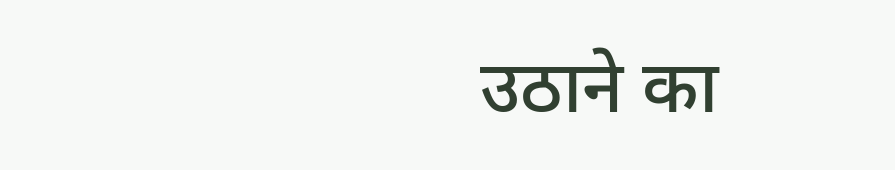उठाने का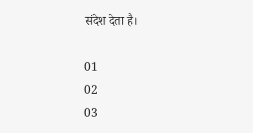संदेश देता है।

01
02
03